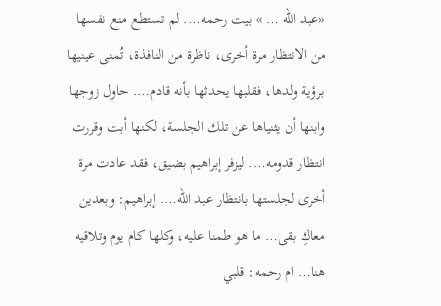«عبد الله … » بيت رحمه…. لم تستطع منع نفسها من الانتظار مرة أخرى، ناظرة من النافذة، تُمنى عينيها برؤية ولدها، فقلبها يحدثها بأنه قادم…. حاول زوجها وابنها أن يثنياها عن تلك الجلسة، لكنها أبت وقررت انتظار قدومه…. ليزفر إبراهيم بضيق، فقد عادت مرة أخرى لجلستها بانتظار عبد الله…. إبراهيم: وبعدين معاكِ بقى… ما هو طمنا عليه، وكلها كام يوم وتلاقيه هنا… ام رحمه: قلبي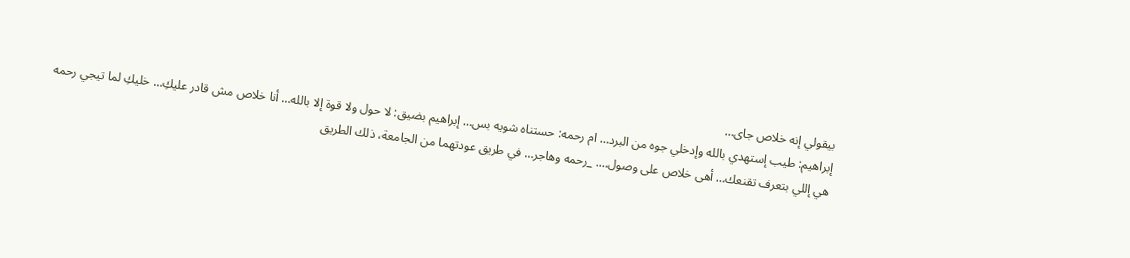بيقولي إنه خلاص جاى…
إبراهيم: طيب إستهدي بالله وإدخلي جوه من البرد… ام رحمه: حستناه شويه بس… إبراهيم بضيق: لا حول ولا قوة إلا بالله… أنا خلاص مش قادر عليكِ… خليكِ لما تيجي رحمه هي إللي بتعرف تقنعك… أهى خلاص على وصول…. _رحمه وهاجر… في طريق عودتهما من الجامعة، ذلك الطريق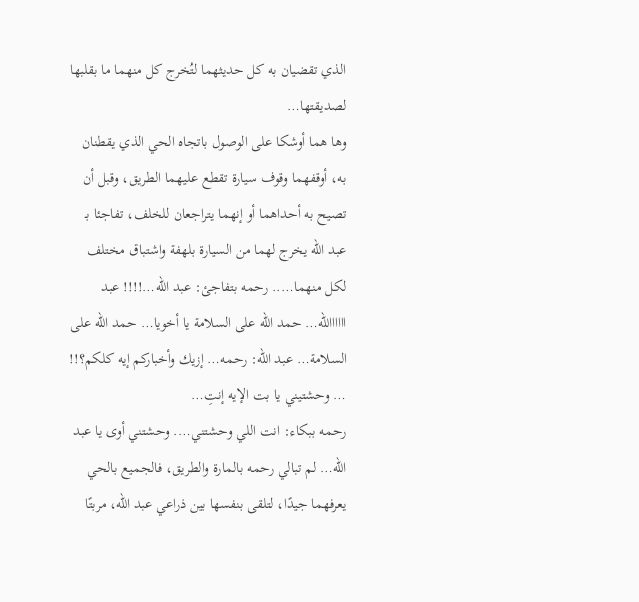الذي تقضيان به كل حديثهما لتُخرج كل منهما ما بقلبها لصديقتها…
وها هما أوشكا على الوصول باتجاه الحي الذي يقطنان به، أوقفهما وقوف سيارة تقطع عليهما الطريق، وقبل أن تصيح به أحداهما أو إنهما يتراجعان للخلف، تفاجئا بـ عبد الله يخرج لهما من السيارة بلهفة واشتباق مختلف لكل منهما….. رحمه بتفاجئ: عبد الله…!!!! عبد اااااالله… حمد الله على السلامة يا أخويا… حمد الله على السلامة… عبد الله: رحمه… إزيك وأخباركم إيه كلكم؟!! … وحشتيني يا بت الإيه إنتِ…
رحمه ببكاء: انت اللي وحشتني…. وحشتني أوى يا عبد الله… لم تبالي رحمه بالمارة والطريق، فالجميع بالحي يعرفهما جيدًا، لتلقى بنفسها بين ذراعي عبد الله، مربتًا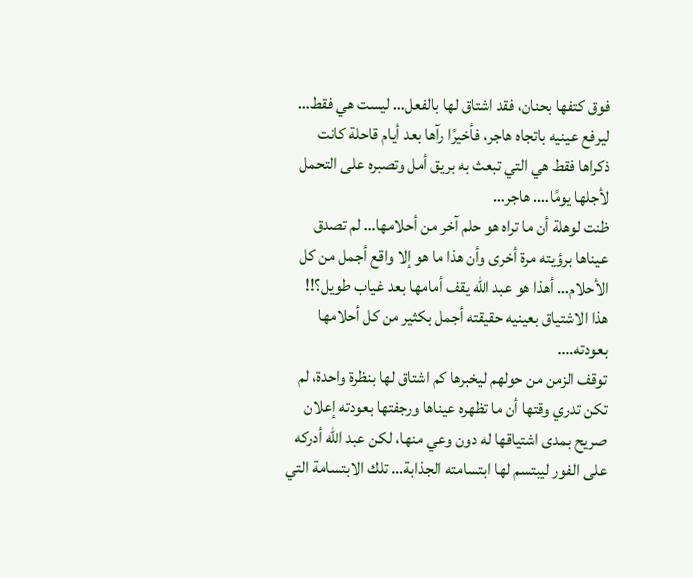فوق كتفها بحنان، فقد اشتاق لها بالفعل… ليست هي فقط… ليرفع عينيه باتجاه هاجر، فأخيرًا رآها بعد أيام قاحلة كانت ذكراها فقط هي التي تبعث به بريق أمل وتصبره على التحمل لأجلها يومًا…. هاجر…
ظنت لوهلة أن ما تراه هو حلم آخر من أحلامها… لم تصدق عيناها برؤيته مرة أخرى وأن هذا ما هو إلا واقع أجمل من كل الأحلام… أهذا هو عبد الله يقف أمامها بعد غياب طويل؟!! هذا الاشتياق بعينيه حقيقته أجمل بكثير من كل أحلامها بعودته….
توقف الزمن من حولهم ليخبرها كم اشتاق لها بنظرة واحدة، لم تكن تدري وقتها أن ما تظهره عيناها ورجفتها بعودته إعلان صريح بمدى اشتياقها له دون وعي منها، لكن عبد الله أدركه على الفور ليبتسم لها ابتسامته الجذابة… تلك الابتسامة التي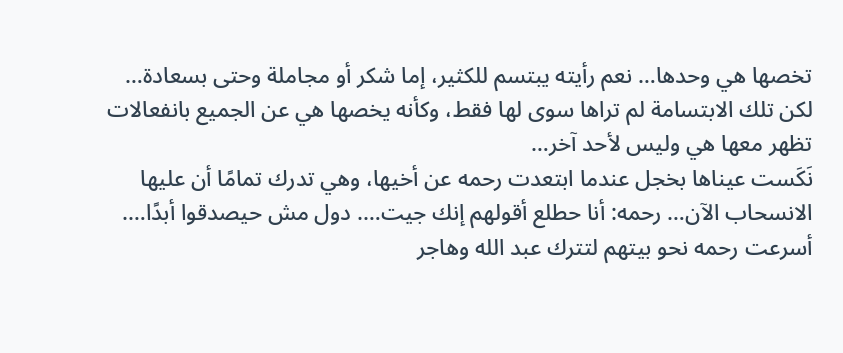تخصها هي وحدها… نعم رأيته يبتسم للكثير، إما شكر أو مجاملة وحتى بسعادة… لكن تلك الابتسامة لم تراها سوى لها فقط، وكأنه يخصها هي عن الجميع بانفعالات تظهر معها هي وليس لأحد آخر…
نَكَست عيناها بخجل عندما ابتعدت رحمه عن أخيها، وهي تدرك تمامًا أن عليها الانسحاب الآن… رحمه: أنا حطلع أقولهم إنك جيت…. دول مش حيصدقوا أبدًا…. أسرعت رحمه نحو بيتهم لتترك عبد الله وهاجر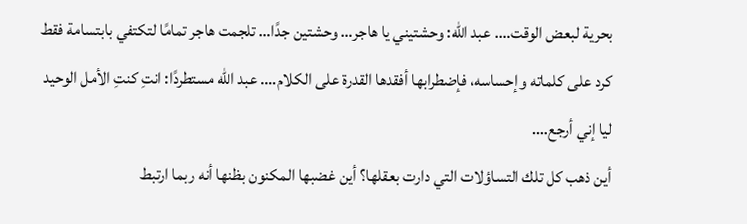بحرية لبعض الوقت…. عبد الله: وحشتيني يا هاجر… وحشتين جدًا… تلجمت هاجر تمامًا لتكتفي بابتسامة فقط كرد على كلماته وإحساسه، فإضطرابها أفقدها القدرة على الكلام…. عبد الله مستطردًا: انتِ كنتِ الأمل الوحيد ليا إني أرجع….
أين ذهب كل تلك التساؤلات التي دارت بعقلها؟ أين غضبها المكنون بظنها أنه ربما ارتبط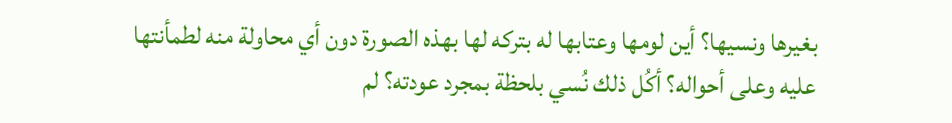بغيرها ونسيها؟ أين لومها وعتابها له بتركه لها بهذه الصورة دون أي محاولة منه لطمأنتها عليه وعلى أحواله؟ أكُل ذلك نُسي بلحظة بمجرد عودته؟ لم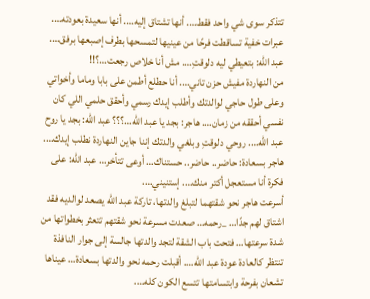تتذكر سوى شي واحد فقط…. أنها تشتاق إليه…. أنها سعيدة بعودته…. عبرات خفية تساقطت فرحًا من عينيها لتمسحها بطرف إصبعها برفق…. عبد الله: بتعيطي ليه دلوقتِ…. مش أنا خلاص رجعت…؟!!
من النهاردة مفيش حزن تاني…. أنا حطلع أطمن على بابا وماما وأخواتي وعلى طول حاجي لوالدتك وأطلب إيدك رسمي وأحقق حلمي اللي كان نفسي أحققه من زمان…. هاجر: بجد يا عبد الله…؟؟؟ عبد الله: بجد يا روح عبد الله…. روحي دلوقتِ وبلغي والدتك إننا جاين النهاردة نطلب إيدك…. هاجر بسعادة: حاضر.. حاضر.. حستناك… أوعى تتأخر… عبد الله: على فكرة أنا مستعجل أكتر منك…. إستنيني….
أسرعت هاجر نحو شقتهما لتبلغ والدتها، تاركة عبد الله يصعد لوالديه فقد اشتاق لهم جدًا… _رحمه… صعدت مسرعة نحو شقتهم تتعثر بخطواتها من شدة سرعتها… فتحت باب الشقة لتجد والدتها جالسة إلى جوار النافذة تنتظر كالعادة عودة عبد الله…. أقبلت رحمه نحو والدتها بسعادة… عيناها تشعان بفرحة وابتسامتها تتسع الكون كله….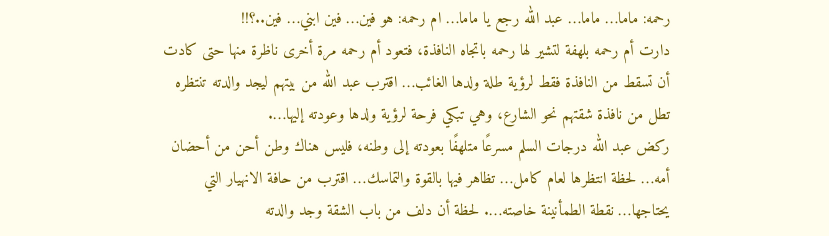رحمه: ماما… ماما… عبد الله رجع يا ماما… ام رحمه: هو فين… فين ابني… فين..؟!!
دارت أم رحمه بلهفة لتشير لها رحمه باتجاه النافذة، فتعود أم رحمه مرة أخرى ناظرة منها حتى كادت أن تسقط من النافذة فقط لرؤية طلة ولدها الغائب… اقترب عبد الله من بيتهم ليجد والدته تنتظره تطل من نافذة شقتهم نحو الشارع، وهي تبكي فرحة لرؤية ولدها وعودته إليها….
ركض عبد الله درجات السلم مسرعًا متلهفًا بعودته إلى وطنه، فليس هناك وطن أحن من أحضان أمه… لحظة انتظرها لعام كامل… تظاهر فيها بالقوة والتماسك… اقترب من حافة الانهيار التي يحتاجها… نقطة الطمأنينة خاصته…. لحظة أن دلف من باب الشقة وجد والدته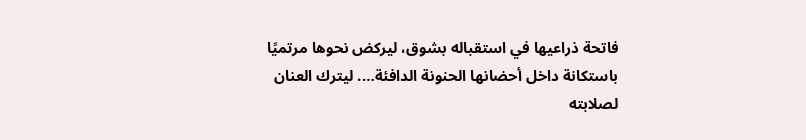فاتحة ذراعيها في استقباله بشوق، ليركض نحوها مرتميًا باستكانة داخل أحضانها الحنونة الدافئة…. ليترك العنان لصلابته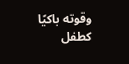وقوته باكيًا كطفل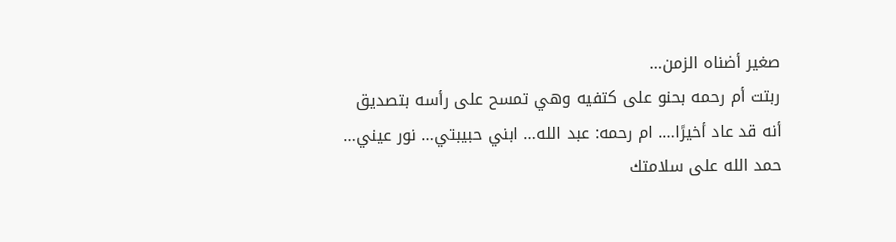صغير أضناه الزمن…
ربتت أم رحمه بحنو على كتفيه وهي تمسح على رأسه بتصديق أنه قد عاد أخيرًا…. ام رحمه: عبد الله… ابني حبيبتي… نور عيني… حمد الله على سلامتك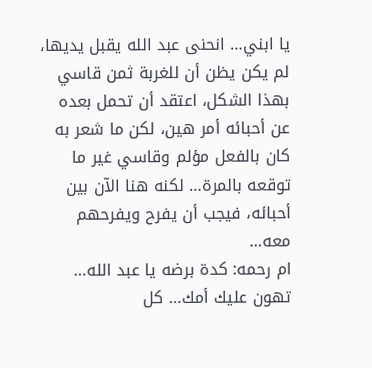يا ابني… انحنى عبد الله يقبل يديها، لم يكن يظن أن للغربة ثمن قاسي بهذا الشكل، اعتقد أن تحمل بعده عن أحبائه أمر هين، لكن ما شعر به كان بالفعل مؤلم وقاسي غير ما توقعه بالمرة… لكنه هنا الآن بين أحبائه، فيجب أن يفرح ويفرحهم معه…
ام رحمه: كدة برضه يا عبد الله… تهون عليك أمك… كل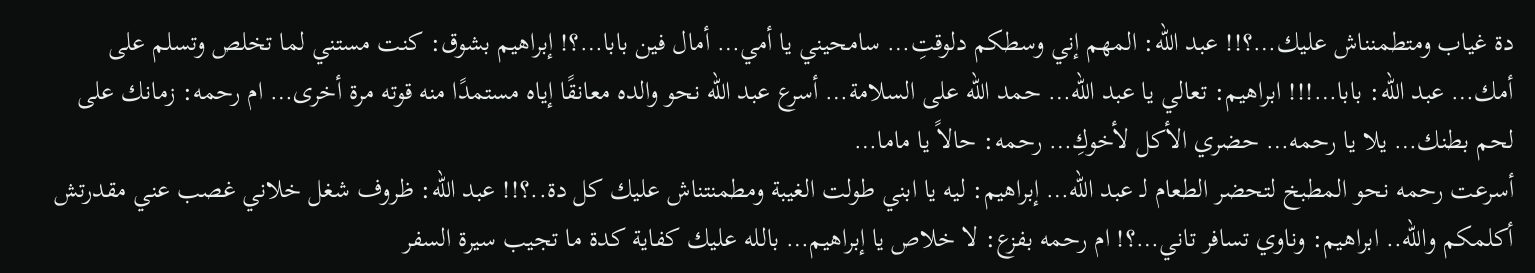دة غياب ومتطمنناش عليك…؟!! عبد الله: المهم إني وسطكم دلوقتِ… سامحيني يا أمي… أمال فين بابا…؟! إبراهيم بشوق: كنت مستني لما تخلص وتسلم على أمك… عبد الله: بابا…!!! ابراهيم: تعالي يا عبد الله… حمد الله على السلامة… أسرع عبد الله نحو والده معانقًا إياه مستمدًا منه قوته مرة أخرى… ام رحمه: زمانك على لحم بطنك… يلا يا رحمه… حضري الأكل لأخوكِ… رحمه: حالاً يا ماما…
أسرعت رحمه نحو المطبخ لتحضر الطعام لـ عبد الله… إبراهيم: ليه يا ابني طولت الغيبة ومطمنتناش عليك كل دة..؟!! عبد الله: ظروف شغل خلاني غصب عني مقدرتش أكلمكم والله.. ابراهيم: وناوي تسافر تاني…؟! ام رحمه بفزع: لا خلاص يا إبراهيم… بالله عليك كفاية كدة ما تجيب سيرة السفر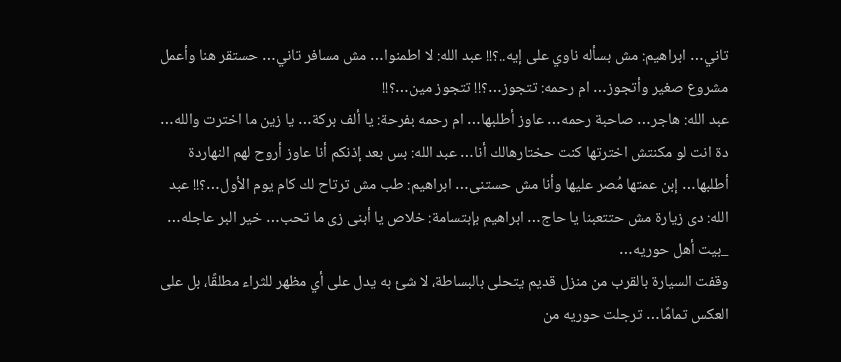تاني… ابراهيم: مش بسأله ناوي على إيه..؟!! عبد الله: لا اطمنوا… مش مسافر تاني… حستقر هنا وأعمل مشروع صغير وأتجوز… ام رحمه: تتجوز…؟!! تتجوز مين…؟!!
عبد الله: هاجر… صاحبة رحمه… عاوز أطلبها… ام رحمه بفرحة: يا ألف بركة… يا زين ما اخترت والله… دة انت لو مكنتش اخترتها كنت حختارهالك أنا… عبد الله: بس بعد إذنكم أنا عاوز أروح لهم النهاردة أطلبها… إبن عمتها مُصر عليها وأنا مش حستنى… ابراهيم: طب مش ترتاح لك كام يوم الأول…؟!! عبد الله: دى زيارة مش حتتعبنا يا حاج… ابراهيم بإبتسامة: خلاص يا أبنى زى ما تحب… خير البر عاجله… _بيت أهل حوريه…
وقفت السيارة بالقرب من منزل قديم يتحلى بالبساطة، لا شئ به يدل على أي مظهر للثراء مطلقًا، بل على العكس تمامًا… ترجلت حوريه من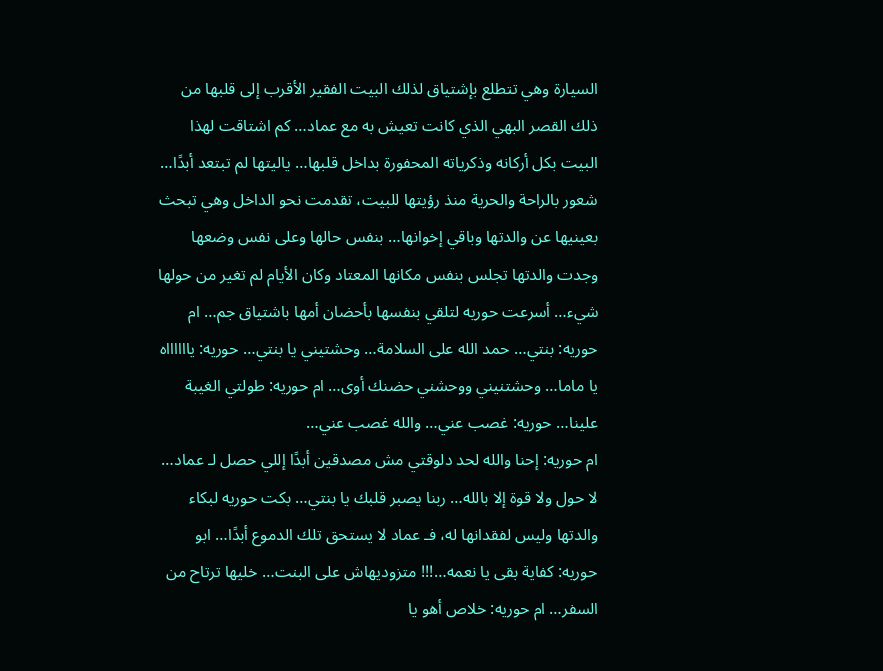السيارة وهي تتطلع بإشتياق لذلك البيت الفقير الأقرب إلى قلبها من ذلك القصر البهي الذي كانت تعيش به مع عماد… كم اشتاقت لهذا البيت بكل أركانه وذكرياته المحفورة بداخل قلبها… ياليتها لم تبتعد أبدًا…
شعور بالراحة والحرية منذ رؤيتها للبيت، تقدمت نحو الداخل وهي تبحث بعينيها عن والدتها وباقي إخوانها… بنفس حالها وعلى نفس وضعها وجدت والدتها تجلس بنفس مكانها المعتاد وكان الأيام لم تغير من حولها شيء… أسرعت حوريه لتلقي بنفسها بأحضان أمها باشتياق جم… ام حوريه: بنتي… حمد الله على السلامة… وحشتيني يا بنتي… حوريه: يااااااه يا ماما… وحشتنيني ووحشني حضنك أوى… ام حوريه: طولتي الغيبة علينا… حوريه: غصب عني… والله غصب عني…
ام حوريه: إحنا والله لحد دلوقتي مش مصدقين أبدًا إللي حصل لـ عماد… لا حول ولا قوة إلا بالله… ربنا يصبر قلبك يا بنتي… بكت حوريه لبكاء والدتها وليس لفقدانها له، فـ عماد لا يستحق تلك الدموع أبدًا… ابو حوريه: كفاية بقى يا نعمه…!!! متزوديهاش على البنت… خليها ترتاح من السفر… ام حوريه: خلاص أهو يا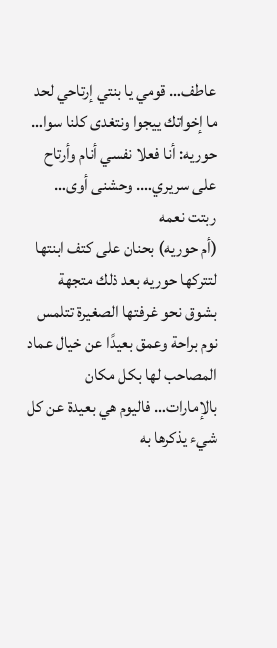عاطف… قومي يا بنتي إرتاحي لحد ما إخواتك ييجوا ونتغدى كلنا سوا… حوريه: أنا فعلا نفسي أنام وأرتاح على سريري…. وحشنى أوى… ربتت نعمه
(أم حوريه) بحنان على كتف ابنتها لتتركها حوريه بعد ذلك متجهة بشوق نحو غرفتها الصغيرة تتلمس نوم براحة وعمق بعيدًا عن خيال عماد المصاحب لها بكل مكان بالإمارات… فاليوم هي بعيدة عن كل شيء يذكرها به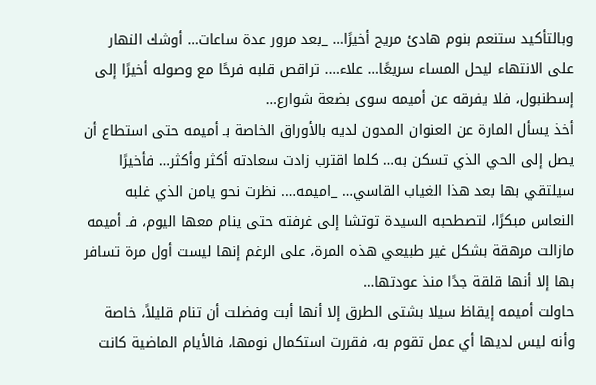وبالتأكيد ستنعم بنوم هادئ مريح أخيرًا… _بعد مرور عدة ساعات… أوشك النهار على الانتهاء ليحل المساء سريعًا… علاء…. تراقص قلبه فرحًا مع وصوله أخيرًا إلى إسطنبول، فلا يفرقه عن أميمه سوى بضعة شوارع…
أخذ يسأل المارة عن العنوان المدون لديه بالأوراق الخاصة بـ أميمه حتى استطاع أن يصل إلى الحي الذي تسكن به… كلما اقترب زادت سعادته أكثر وأكثر… فأخيرًا سيلتقي بها بعد هذا الغياب القاسي… _اميمه…. نظرت نحو يامن الذي غلبه النعاس مبكرًا، لتصطحبه السيدة توتشا إلى غرفته حتى ينام معها اليوم، فـ أميمه مازالت مرهقة بشكل غير طبيعي هذه المرة، على الرغم إنها ليست أول مرة تسافر بها إلا أنها قلقة جدًا منذ عودتها…
حاولت أميمه إيقاظ سيلا بشتى الطرق إلا أنها أبت وفضلت أن تنام قليلاً، خاصة وأنه ليس لديها أي عمل تقوم به، فقررت استكمال نومها، فالأيام الماضية كانت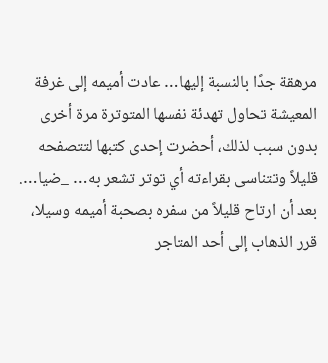مرهقة جدًا بالنسبة إليها… عادت أميمه إلى غرفة المعيشة تحاول تهدئة نفسها المتوترة مرة أخرى بدون سبب لذلك، أحضرت إحدى كتبها لتتصفحه قليلاً وتتناسى بقراءته أي توتر تشعر به… _ضيا….
بعد أن ارتاح قليلاً من سفره بصحبة أميمه وسيلا، قرر الذهاب إلى أحد المتاجر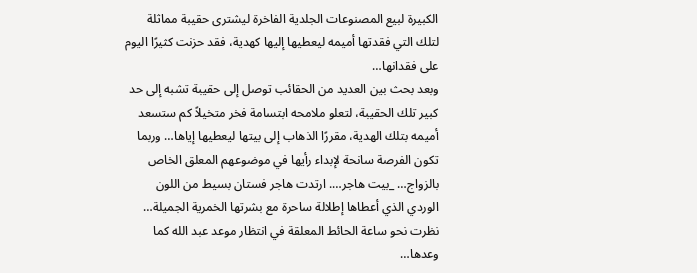الكبيرة لبيع المصنوعات الجلدية الفاخرة ليشترى حقيبة مماثلة لتلك التي فقدتها أميمه ليعطيها إليها كهدية، فقد حزنت كثيرًا اليوم على فقدانها…
وبعد بحث بين العديد من الحقائب توصل إلى حقيبة تشبه إلى حد كبير تلك الحقيبة، لتعلو ملامحه ابتسامة فخر متخيلاً كم ستسعد أميمه بتلك الهدية، مقررًا الذهاب إلى بيتها ليعطيها إياها… وربما تكون الفرصة سانحة لإبداء رأيها في موضوعهم المعلق الخاص بالزواج… _بيت هاجر…. ارتدت هاجر فستان بسيط من اللون الوردي الذي أعطاها إطلالة ساحرة مع بشرتها الخمرية الجميلة… نظرت نحو ساعة الحائط المعلقة في انتظار موعد عبد الله كما وعدها…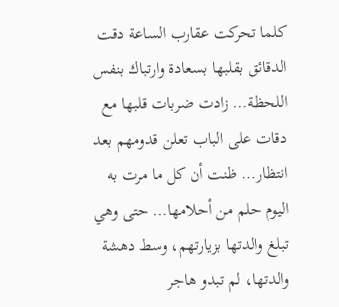كلما تحركت عقارب الساعة دقت الدقائق بقلبها بسعادة وارتباك بنفس اللحظة… زادت ضربات قلبها مع دقات على الباب تعلن قدومهم بعد انتظار… ظنت أن كل ما مرت به اليوم حلم من أحلامها… حتى وهي تبلغ والدتها بزيارتهم، وسط دهشة والدتها، لم تبدو هاجر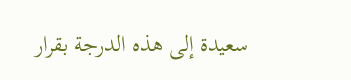سعيدة إلى هذه الدرجة بقرار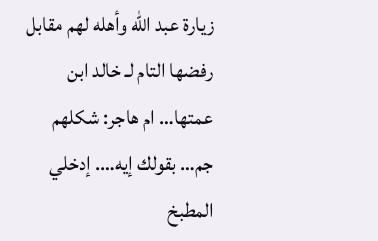زيارة عبد الله وأهله لهم مقابل رفضها التام لـ خالد ابن عمتها… ام هاجر: شكلهم جم… بقولك إيه…. إدخلي المطبخ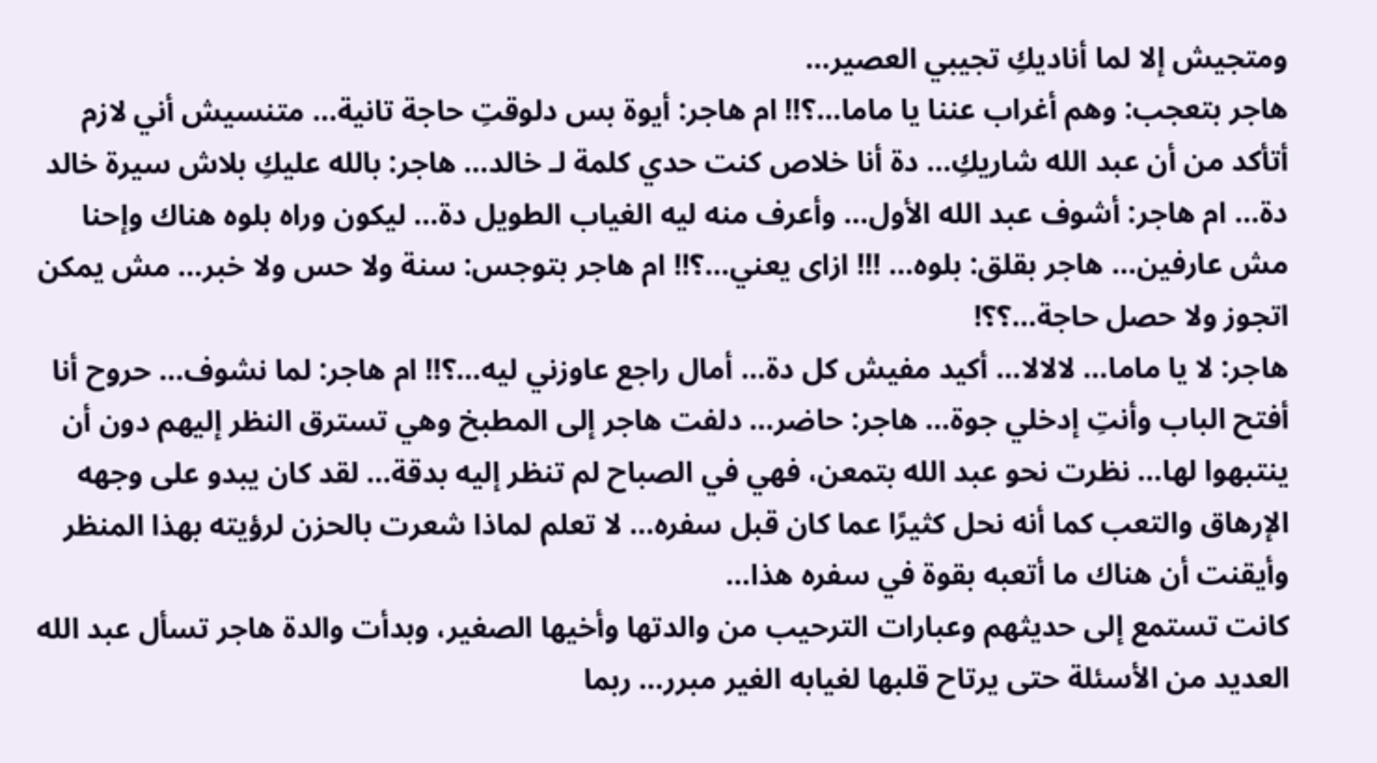ومتجيش إلا لما أناديكِ تجيبي العصير…
هاجر بتعجب: وهم أغراب عننا يا ماما…؟!! ام هاجر: أيوة بس دلوقتِ حاجة تانية… متنسيش أني لازم أتأكد من أن عبد الله شاريكِ… دة أنا خلاص كنت حدي كلمة لـ خالد… هاجر: بالله عليكِ بلاش سيرة خالد دة… ام هاجر: أشوف عبد الله الأول… وأعرف منه ليه الغياب الطويل دة… ليكون وراه بلوه هناك وإحنا مش عارفين… هاجر بقلق: بلوه… !!! ازاى يعني…؟!! ام هاجر بتوجس: سنة ولا حس ولا خبر… مش يمكن اتجوز ولا حصل حاجة…؟؟!
هاجر: لا يا ماما… لالالا… أكيد مفيش كل دة… أمال راجع عاوزني ليه…؟!! ام هاجر: لما نشوف… حروح أنا أفتح الباب وأنتِ إدخلي جوة… هاجر: حاضر… دلفت هاجر إلى المطبخ وهي تسترق النظر إليهم دون أن ينتبهوا لها… نظرت نحو عبد الله بتمعن، فهي في الصباح لم تنظر إليه بدقة… لقد كان يبدو على وجهه الإرهاق والتعب كما أنه نحل كثيرًا عما كان قبل سفره… لا تعلم لماذا شعرت بالحزن لرؤيته بهذا المنظر وأيقنت أن هناك ما أتعبه بقوة في سفره هذا…
كانت تستمع إلى حديثهم وعبارات الترحيب من والدتها وأخيها الصغير، وبدأت والدة هاجر تسأل عبد الله العديد من الأسئلة حتى يرتاح قلبها لغيابه الغير مبرر… ربما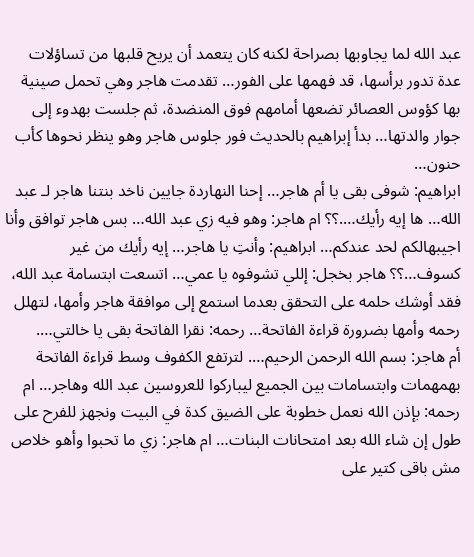عبد الله لما يجاوبها بصراحة لكنه كان يتعمد أن يريح قلبها من تساؤلات عدة تدور برأسها، قد فهمها على الفور… تقدمت هاجر وهي تحمل صينية بها كؤوس العصائر تضعها أمامهم فوق المنضدة، ثم جلست بهدوء إلى جوار والدتها… بدأ إبراهيم بالحديث فور جلوس هاجر وهو ينظر نحوها كأب حنون…
ابراهيم: شوفى بقى يا أم هاجر… إحنا النهاردة جايين ناخد بنتنا هاجر لـ عبد الله… ها إيه رأيك….؟؟ ام هاجر: وهو فيه زي عبد الله… بس هاجر توافق وأنا اجيبهالكم لحد عندكم… ابراهيم: وأنتِ يا هاجر… إيه رأيك من غير كسوف…؟؟ هاجر بخجل: إللي تشوفوه يا عمي… اتسعت ابتسامة عبد الله، فقد أوشك حلمه على التحقق بعدما استمع إلى موافقة هاجر وأمها، لتهلل رحمه وأمها بضرورة قراءة الفاتحة… رحمه: نقرا الفاتحة بقى يا خالتي….
أم هاجر: بسم الله الرحمن الرحيم…. لترتفع الكفوف وسط قراءة الفاتحة بهمهمات وابتسامات بين الجميع ليباركوا للعروسين عبد الله وهاجر… ام رحمه: بإذن الله نعمل خطوبة على الضيق كدة في البيت ونجهز للفرح على طول إن شاء الله بعد امتحانات البنات… ام هاجر: زي ما تحبوا وأهو خلاص مش باقى كتير على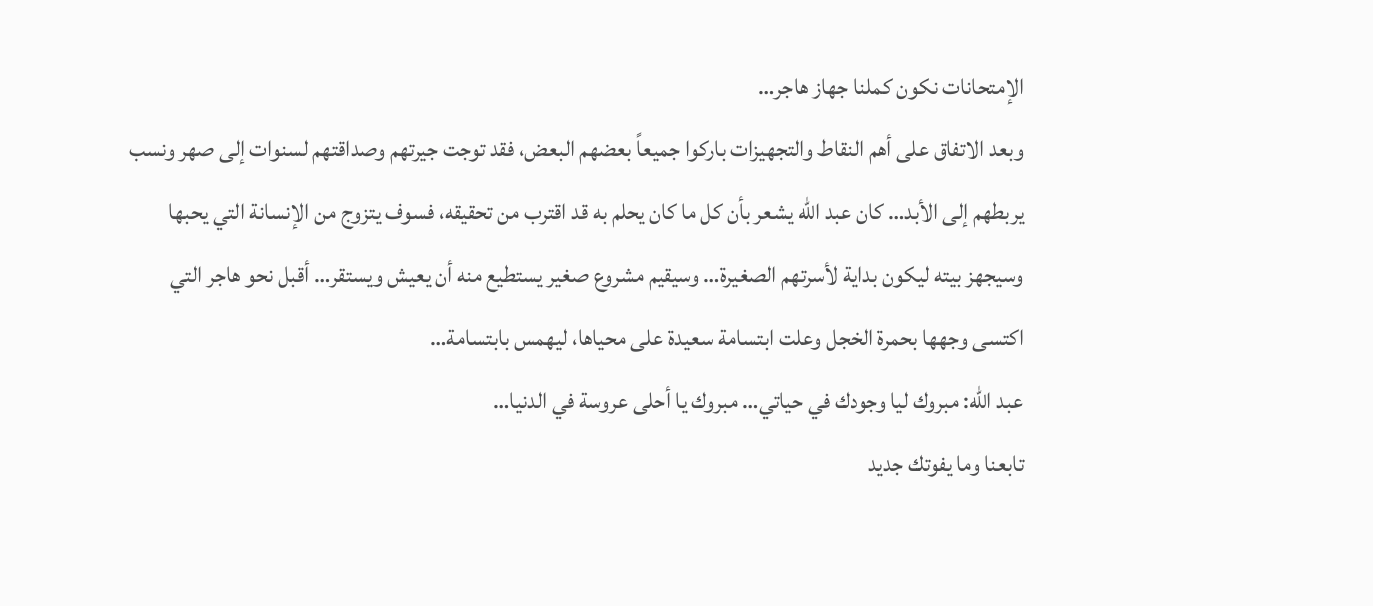الإمتحانات نكون كملنا جهاز هاجر…
وبعد الاتفاق على أهم النقاط والتجهيزات باركوا جميعاً بعضهم البعض، فقد توجت جيرتهم وصداقتهم لسنوات إلى صهر ونسب يربطهم إلى الأبد… كان عبد الله يشعر بأن كل ما كان يحلم به قد اقترب من تحقيقه، فسوف يتزوج من الإنسانة التي يحبها وسيجهز بيته ليكون بداية لأسرتهم الصغيرة… وسيقيم مشروع صغير يستطيع منه أن يعيش ويستقر… أقبل نحو هاجر التي اكتسى وجهها بحمرة الخجل وعلت ابتسامة سعيدة على محياها، ليهمس بابتسامة…
عبد الله: مبروك ليا وجودك في حياتي… مبروك يا أحلى عروسة في الدنيا…
تابعنا وما يفوتك جديد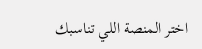اختر المنصة اللي تناسبك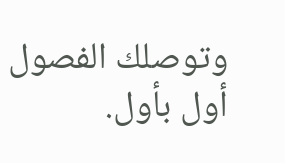وتوصلك الفصول أول بأول.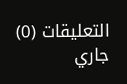التعليقات (0)
جاري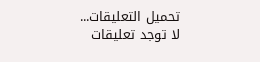تحميل التعليقات...
لا توجد تعليقات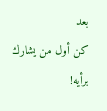بعد
كن أول من يشارك برأيه!